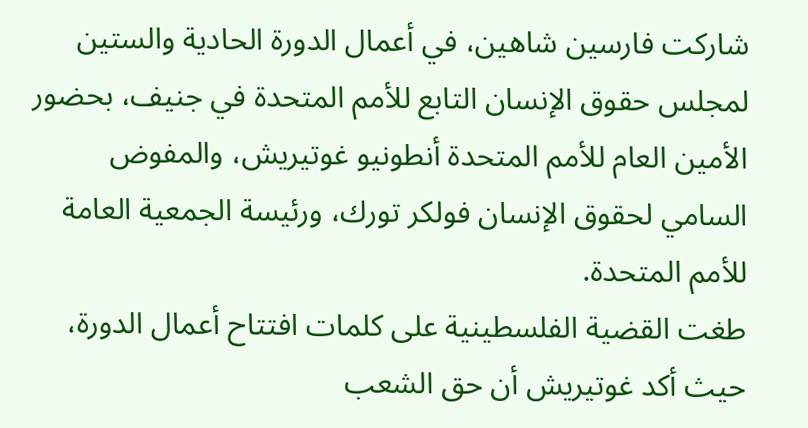شاركت فارسين شاهين، في أعمال الدورة الحادية والستين لمجلس حقوق الإنسان التابع للأمم المتحدة في جنيف، بحضور الأمين العام للأمم المتحدة أنطونيو غوتيريش، والمفوض السامي لحقوق الإنسان فولكر تورك، ورئيسة الجمعية العامة للأمم المتحدة.
طغت القضية الفلسطينية على كلمات افتتاح أعمال الدورة، حيث أكد غوتيريش أن حق الشعب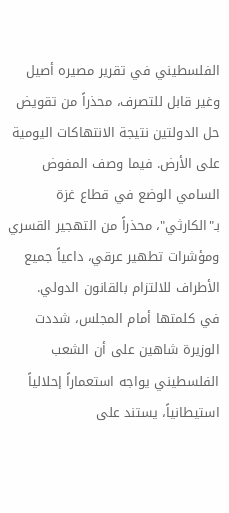الفلسطيني في تقرير مصيره أصيل وغير قابل للتصرف، محذراً من تقويض حل الدولتين نتيجة الانتهاكات اليومية على الأرض. فيما وصف المفوض السامي الوضع في قطاع غزة بـ"الكارثي"، محذراً من التهجير القسري ومؤشرات تطهير عرقي، داعياً جميع الأطراف للالتزام بالقانون الدولي.
في كلمتها أمام المجلس، شددت الوزيرة شاهين على أن الشعب الفلسطيني يواجه استعماراً إحلالياً استيطانياً، يستند على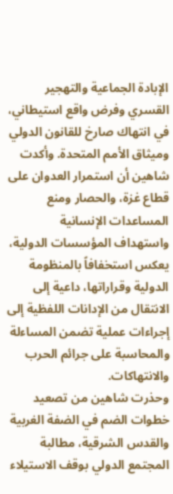الإبادة الجماعية والتهجير القسري وفرض واقع استيطاني، في انتهاك صارخ للقانون الدولي وميثاق الأمم المتحدة. وأكدت شاهين أن استمرار العدوان على قطاع غزة، والحصار ومنع المساعدات الإنسانية واستهداف المؤسسات الدولية، يعكس استخفافاً بالمنظومة الدولية وقراراتها، داعية إلى الانتقال من الإدانات اللفظية إلى إجراءات عملية تضمن المساءلة والمحاسبة على جرائم الحرب والانتهاكات.
وحذرت شاهين من تصعيد خطوات الضم في الضفة الغربية والقدس الشرقية، مطالبة المجتمع الدولي بوقف الاستيلاء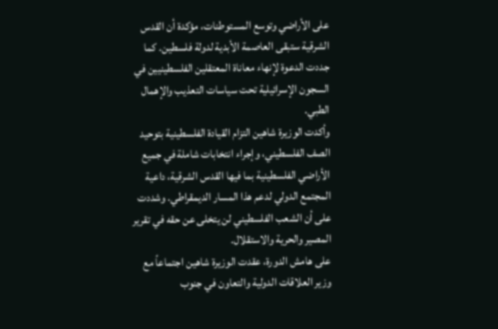على الأراضي وتوسع المستوطنات، مؤكدة أن القدس الشرقية ستبقى العاصمة الأبدية لدولة فلسطين. كما جددت الدعوة لإنهاء معاناة المعتقلين الفلسطينيين في السجون الإسرائيلية تحت سياسات التعذيب والإهمال الطبي.
وأكدت الوزيرة شاهين التزام القيادة الفلسطينية بتوحيد الصف الفلسطيني، وإجراء انتخابات شاملة في جميع الأراضي الفلسطينية بما فيها القدس الشرقية، داعية المجتمع الدولي لدعم هذا المسار الديمقراطي. وشددت على أن الشعب الفلسطيني لن يتخلى عن حقه في تقرير المصير والحرية والاستقلال.
على هامش الدورة، عقدت الوزيرة شاهين اجتماعاً مع وزير العلاقات الدولية والتعاون في جنوب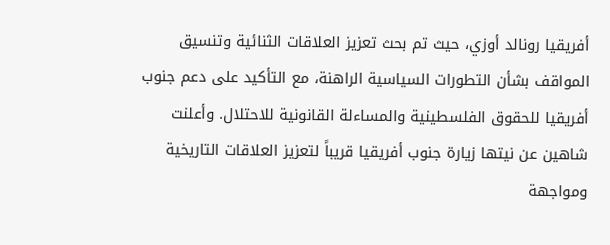أفريقيا رونالد أوزي، حيث تم بحث تعزيز العلاقات الثنائية وتنسيق المواقف بشأن التطورات السياسية الراهنة، مع التأكيد على دعم جنوب أفريقيا للحقوق الفلسطينية والمساءلة القانونية للاحتلال. وأعلنت شاهين عن نيتها زيارة جنوب أفريقيا قريباً لتعزيز العلاقات التاريخية ومواجهة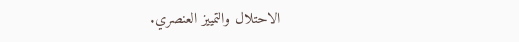الاحتلال والتمييز العنصري.